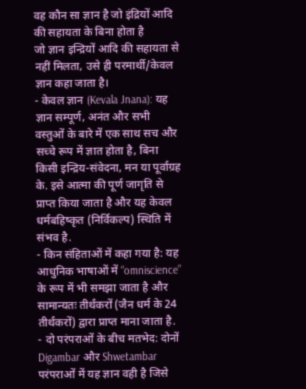वह कौन सा ज्ञान है जो इंद्रियों आदि की सहायता के बिना होता है
जो ज्ञान इन्द्रियों आदि की सहायता से नहीं मिलता, उसे ही परमार्थी/केवल ज्ञान कहा जाता है।
- केवल ज्ञान (Kevala Jnana): यह ज्ञान सम्पूर्ण, अनंत और सभी वस्तुओं के बारे में एक साथ सच और सच्चे रूप में ज्ञात होता है, बिना किसी इन्द्रिय-संवेदना, मन या पूर्वाग्रह के. इसे आत्मा की पूर्ण जागृति से प्राप्त किया जाता है और यह केवल धर्मबहिष्कृत (निर्विकल्प) स्थिति में संभव है.
- किन संहिताओं में कहा गया है: यह आधुनिक भाषाओं में “omniscience” के रूप में भी समझा जाता है और सामान्यतः तीर्थंकरों (जैन धर्म के 24 तीर्थंकरों) द्वारा प्राप्त माना जाता है.
- दो परंपराओं के बीच मतभेद: दोनों Digambar और Shwetambar परंपराओं में यह ज्ञान वही है जिसे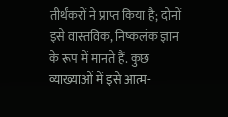तीर्थंकरों ने प्राप्त किया है; दोनों इसे वास्तविक, निष्कलंक ज्ञान के रूप में मानते हैं. कुछ व्याख्याओं में इसे आत्म-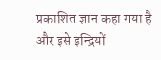प्रकाशित ज्ञान कहा गया है और इसे इन्द्रियों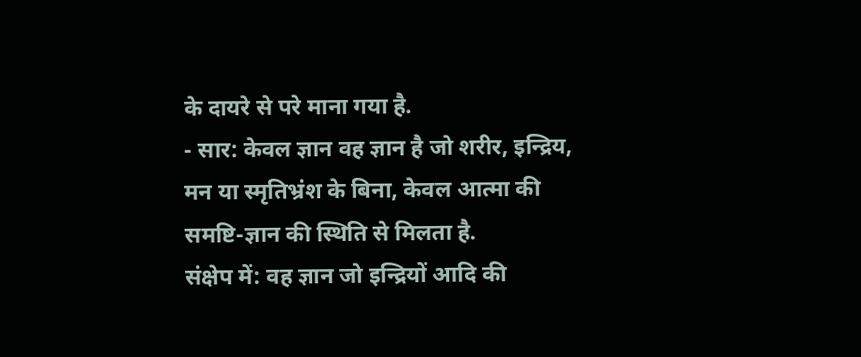के दायरे से परे माना गया है.
- सार: केवल ज्ञान वह ज्ञान है जो शरीर, इन्द्रिय, मन या स्मृतिभ्रंश के बिना, केवल आत्मा की समष्टि-ज्ञान की स्थिति से मिलता है.
संक्षेप में: वह ज्ञान जो इन्द्रियों आदि की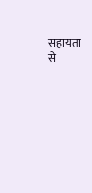सहायता से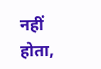नहीं होता,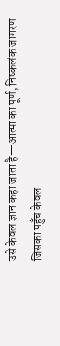उसे केवल ज्ञान कहा जाता है—आत्मा का पूर्ण, निष्कलंक जागरण जिसका पहुँच केवल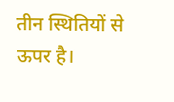तीन स्थितियों से ऊपर है।